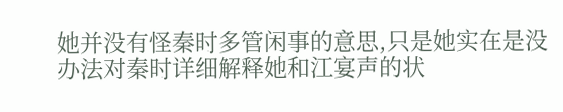她并没有怪秦时多管闲事的意思,只是她实在是没办法对秦时详细解释她和江宴声的状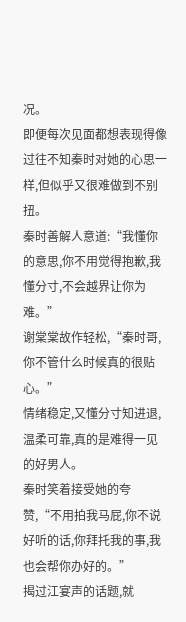况。
即便每次见面都想表现得像过往不知秦时对她的心思一样,但似乎又很难做到不别扭。
秦时善解人意道:“我懂你的意思,你不用觉得抱歉,我懂分寸,不会越界让你为难。”
谢棠棠故作轻松,“秦时哥,你不管什么时候真的很贴心。”
情绪稳定,又懂分寸知进退,温柔可靠,真的是难得一见的好男人。
秦时笑着接受她的夸赞,“不用拍我马屁,你不说好听的话,你拜托我的事,我也会帮你办好的。”
揭过江宴声的话题,就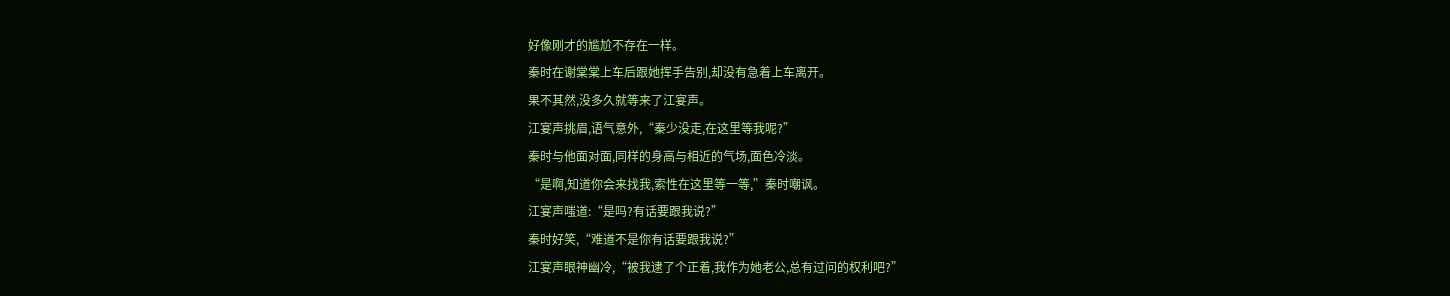好像刚才的尴尬不存在一样。
秦时在谢棠棠上车后跟她挥手告别,却没有急着上车离开。
果不其然,没多久就等来了江宴声。
江宴声挑眉,语气意外,“秦少没走,在这里等我呢?”
秦时与他面对面,同样的身高与相近的气场,面色冷淡。
“是啊,知道你会来找我,索性在这里等一等,”秦时嘲讽。
江宴声嗤道:“是吗?有话要跟我说?”
秦时好笑,“难道不是你有话要跟我说?”
江宴声眼神幽冷,“被我逮了个正着,我作为她老公,总有过问的权利吧?”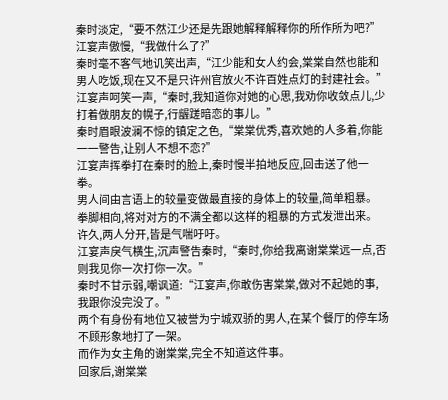秦时淡定,“要不然江少还是先跟她解释解释你的所作所为吧?”
江宴声傲慢,“我做什么了?”
秦时毫不客气地讥笑出声,“江少能和女人约会,棠棠自然也能和男人吃饭,现在又不是只许州官放火不许百姓点灯的封建社会。”
江宴声呵笑一声,“秦时,我知道你对她的心思,我劝你收敛点儿,少打着做朋友的幌子,行龌蹉暗恋的事儿。”
秦时眉眼波澜不惊的镇定之色,“棠棠优秀,喜欢她的人多着,你能一一警告,让别人不想不恋?”
江宴声挥拳打在秦时的脸上,秦时慢半拍地反应,回击送了他一拳。
男人间由言语上的较量变做最直接的身体上的较量,简单粗暴。
拳脚相向,将对对方的不满全都以这样的粗暴的方式发泄出来。
许久,两人分开,皆是气喘吁吁。
江宴声戾气横生,沉声警告秦时,“秦时,你给我离谢棠棠远一点,否则我见你一次打你一次。”
秦时不甘示弱,嘲讽道:“江宴声,你敢伤害棠棠,做对不起她的事,我跟你没完没了。”
两个有身份有地位又被誉为宁城双骄的男人,在某个餐厅的停车场不顾形象地打了一架。
而作为女主角的谢棠棠,完全不知道这件事。
回家后,谢棠棠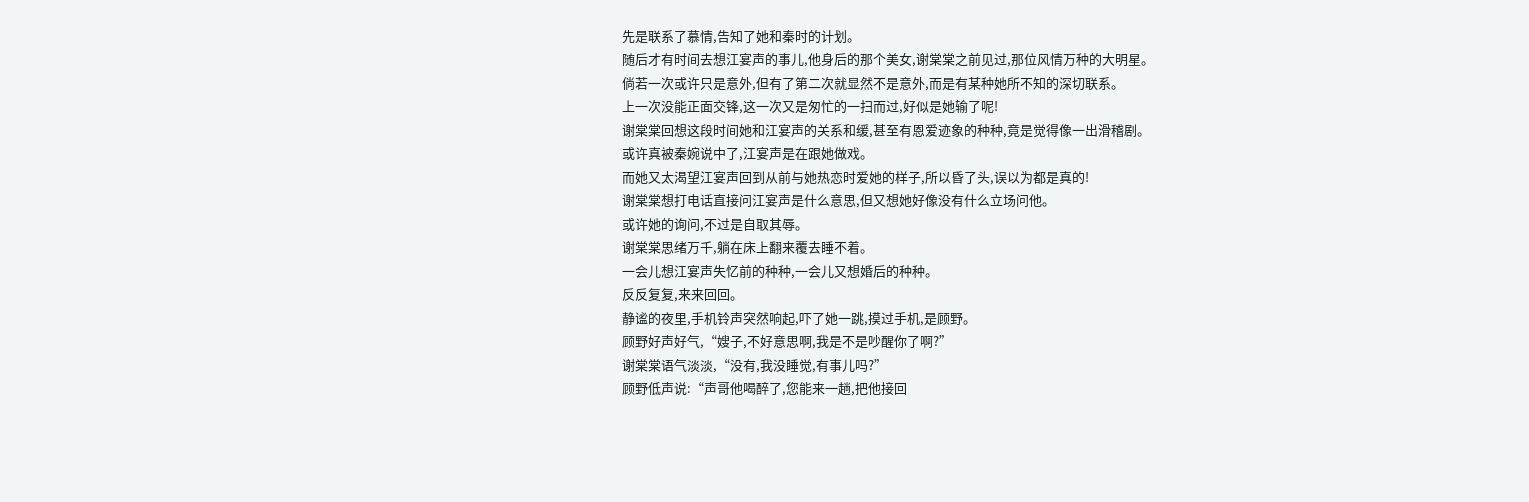先是联系了慕情,告知了她和秦时的计划。
随后才有时间去想江宴声的事儿,他身后的那个美女,谢棠棠之前见过,那位风情万种的大明星。
倘若一次或许只是意外,但有了第二次就显然不是意外,而是有某种她所不知的深切联系。
上一次没能正面交锋,这一次又是匆忙的一扫而过,好似是她输了呢!
谢棠棠回想这段时间她和江宴声的关系和缓,甚至有恩爱迹象的种种,竟是觉得像一出滑稽剧。
或许真被秦婉说中了,江宴声是在跟她做戏。
而她又太渴望江宴声回到从前与她热恋时爱她的样子,所以昏了头,误以为都是真的!
谢棠棠想打电话直接问江宴声是什么意思,但又想她好像没有什么立场问他。
或许她的询问,不过是自取其辱。
谢棠棠思绪万千,躺在床上翻来覆去睡不着。
一会儿想江宴声失忆前的种种,一会儿又想婚后的种种。
反反复复,来来回回。
静谧的夜里,手机铃声突然响起,吓了她一跳,摸过手机,是顾野。
顾野好声好气,“嫂子,不好意思啊,我是不是吵醒你了啊?”
谢棠棠语气淡淡,“没有,我没睡觉,有事儿吗?”
顾野低声说:“声哥他喝醉了,您能来一趟,把他接回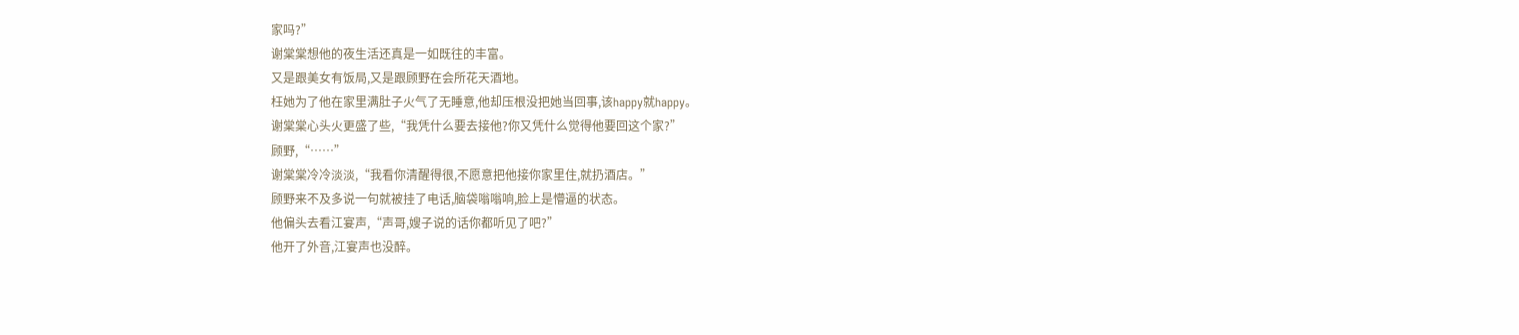家吗?”
谢棠棠想他的夜生活还真是一如既往的丰富。
又是跟美女有饭局,又是跟顾野在会所花天酒地。
枉她为了他在家里满肚子火气了无睡意,他却压根没把她当回事,该happy就happy。
谢棠棠心头火更盛了些,“我凭什么要去接他?你又凭什么觉得他要回这个家?”
顾野,“……”
谢棠棠冷冷淡淡,“我看你清醒得很,不愿意把他接你家里住,就扔酒店。”
顾野来不及多说一句就被挂了电话,脑袋嗡嗡响,脸上是懵逼的状态。
他偏头去看江宴声,“声哥,嫂子说的话你都听见了吧?”
他开了外音,江宴声也没醉。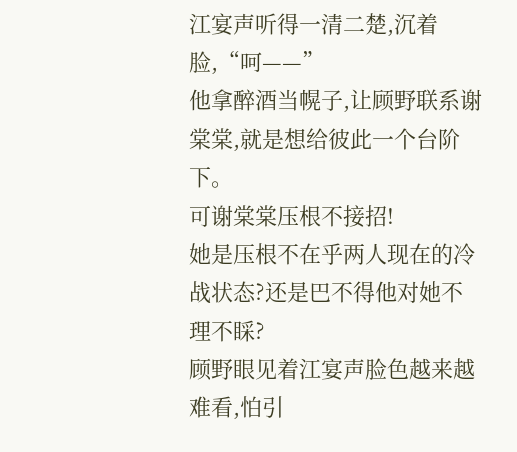江宴声听得一清二楚,沉着脸,“呵——”
他拿醉酒当幌子,让顾野联系谢棠棠,就是想给彼此一个台阶下。
可谢棠棠压根不接招!
她是压根不在乎两人现在的冷战状态?还是巴不得他对她不理不睬?
顾野眼见着江宴声脸色越来越难看,怕引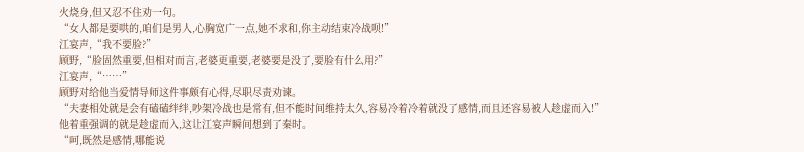火烧身,但又忍不住劝一句。
“女人都是要哄的,咱们是男人,心胸宽广一点,她不求和,你主动结束冷战呗!”
江宴声,“我不要脸?”
顾野,“脸固然重要,但相对而言,老婆更重要,老婆要是没了,要脸有什么用?”
江宴声,“……”
顾野对给他当爱情导师这件事颇有心得,尽职尽责劝谏。
“夫妻相处就是会有磕磕绊绊,吵架冷战也是常有,但不能时间维持太久,容易冷着冷着就没了感情,而且还容易被人趁虚而入!”
他着重强调的就是趁虚而入,这让江宴声瞬间想到了秦时。
“呵,既然是感情,哪能说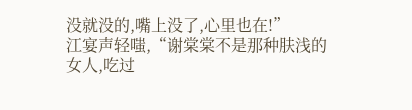没就没的,嘴上没了,心里也在!”
江宴声轻嗤,“谢棠棠不是那种肤浅的女人,吃过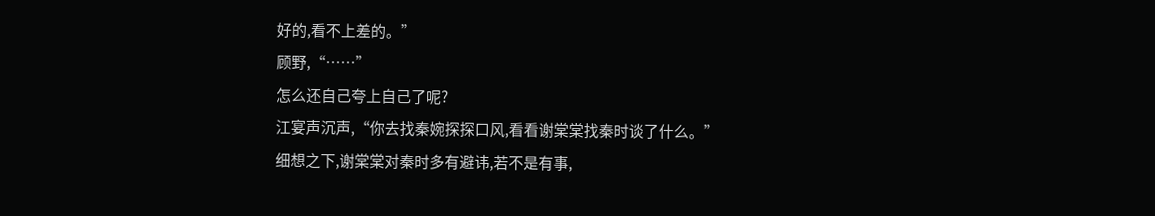好的,看不上差的。”
顾野,“……”
怎么还自己夸上自己了呢?
江宴声沉声,“你去找秦婉探探口风,看看谢棠棠找秦时谈了什么。”
细想之下,谢棠棠对秦时多有避讳,若不是有事,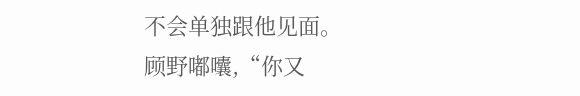不会单独跟他见面。
顾野嘟囔,“你又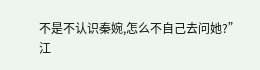不是不认识秦婉,怎么不自己去问她?”
江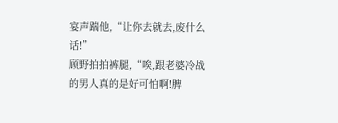宴声踹他,“让你去就去,废什么话!”
顾野拍拍裤腿,“唉,跟老婆冷战的男人真的是好可怕啊!脾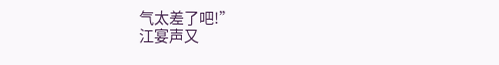气太差了吧!”
江宴声又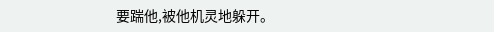要踹他,被他机灵地躲开。